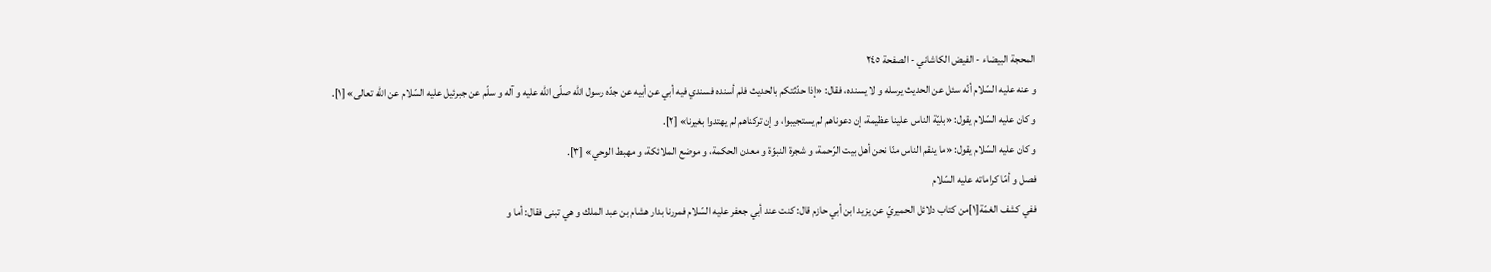المحجة البيضاء - الفيض الكاشاني - الصفحة ٢٤٥
و عنه عليه السّلام أنّه سئل عن الحديث يرسله و لا يسنده، فقال: «إذا حدّثتكم بالحديث فلم أسنده فسندي فيه أبي عن أبيه عن جدّه رسول اللّه صلّى اللّه عليه و آله و سلّم عن جبرئيل عليه السّلام عن اللّه تعالى» [١].
و كان عليه السّلام يقول: «بليّة الناس علينا عظيمة، إن دعوناهم لم يستجيبوا، و إن تركناهم لم يهتدوا بغيرنا» [٢].
و كان عليه السّلام يقول: «ما ينقم الناس منّا نحن أهل بيت الرّحمة، و شجرة النبوّة و معدن الحكمة، و موضع الملائكة، و مهبط الوحي» [٣].
فصل و أمّا كراماته عليه السّلام
ففي كشف الغمّة[١]من كتاب دلائل الحميريّ عن يزيد ابن أبي حازم قال: كنت عند أبي جعفر عليه السّلام فمررنا بدار هشام بن عبد الملك و هي تبنى فقال: أما و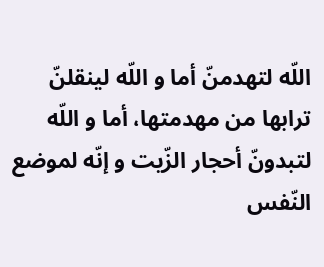اللّه لتهدمنّ أما و اللّه لينقلنّ ترابها من مهدمتها، أما و اللّه لتبدونّ أحجار الزّيت و إنّه لموضع النّفس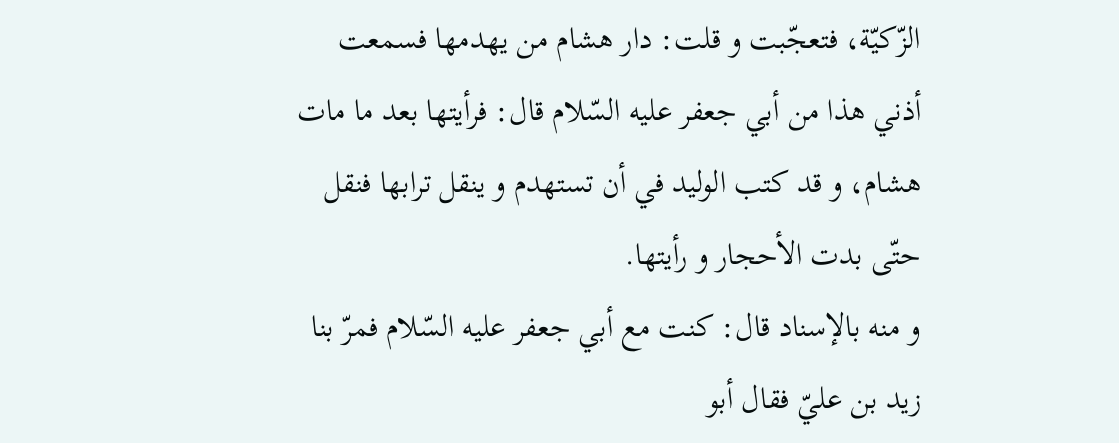الزّكيّة، فتعجّبت و قلت: دار هشام من يهدمها فسمعت أذني هذا من أبي جعفر عليه السّلام قال: فرأيتها بعد ما مات هشام، و قد كتب الوليد في أن تستهدم و ينقل ترابها فنقل حتّى بدت الأحجار و رأيتها.
و منه بالإسناد قال: كنت مع أبي جعفر عليه السّلام فمرّ بنا زيد بن عليّ فقال أبو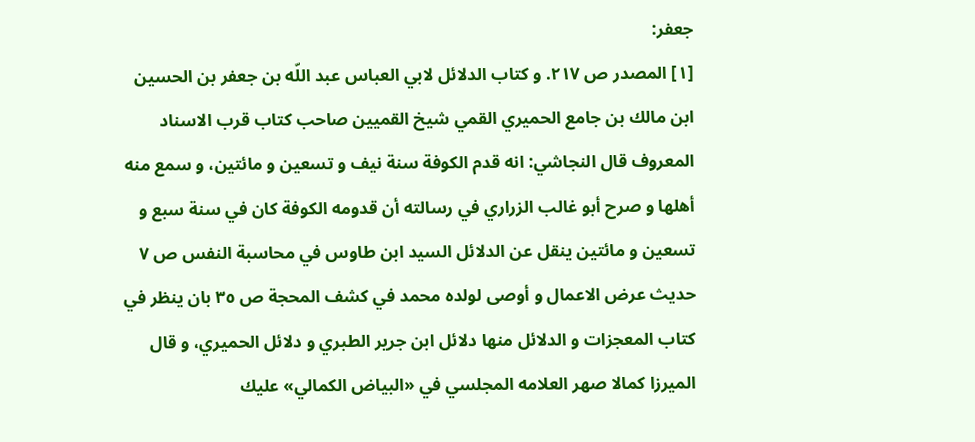جعفر:
[١] المصدر ص ٢١٧. و كتاب الدلائل لابي العباس عبد اللّه بن جعفر بن الحسين ابن مالك بن جامع الحميري القمي شيخ القميين صاحب كتاب قرب الاسناد المعروف قال النجاشي: انه قدم الكوفة سنة نيف و تسعين و مائتين، و سمع منه أهلها و صرح أبو غالب الزراري في رسالته أن قدومه الكوفة كان في سنة سبع و تسعين و مائتين ينقل عن الدلائل السيد ابن طاوس في محاسبة النفس ص ٧ حديث عرض الاعمال و أوصى لولده محمد في كشف المحجة ص ٣٥ بان ينظر في كتاب المعجزات و الدلائل منها دلائل ابن جرير الطبري و دلائل الحميري، و قال الميرزا كمالا صهر العلامه المجلسي في «البياض الكمالي» عليك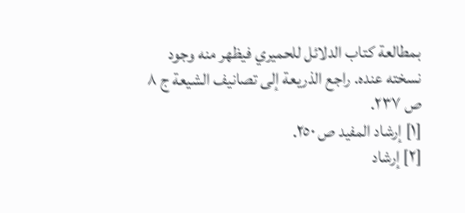بمطالعة كتاب الدلائل للحميري فيظهر منه وجود نسخته عنده. راجع الذريعة إلى تصانيف الشيعة ج ٨ ص ٢٣٧.
[١] إرشاد المفيد ص ٢٥٠.
[٢] إرشاد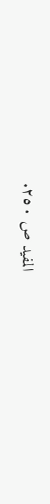المفيد ص ٢٥٠.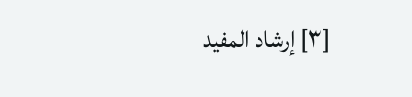[٣] إرشاد المفيد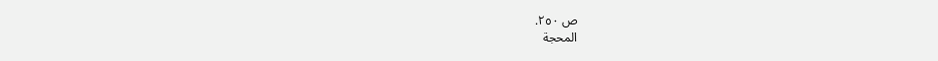ص ٢٥٠.
المحجة